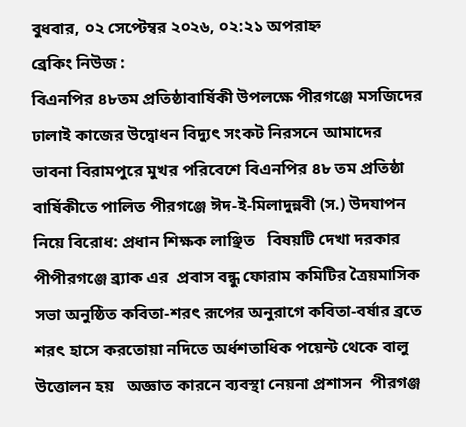বুধবার, ০২ সেপ্টেম্বর ২০২৬, ০২:২১ অপরাহ্ন
ব্রেকিং নিউজ :
বিএনপির ৪৮তম প্রতিষ্ঠাবার্ষিকী উপলক্ষে পীরগঞ্জে মসজিদের ঢালাই কাজের উদ্বোধন বিদ্যুৎ সংকট নিরসনে আমাদের ভাবনা বিরামপুরে মুখর পরিবেশে বিএনপির ৪৮ তম প্রতিষ্ঠা বার্ষিকীতে পালিত পীরগঞ্জে ঈদ-ই-মিলাদুন্নবী (স.) উদযাপন নিয়ে বিরোধ: প্রধান শিক্ষক লাঞ্ছিত   বিষয়টি দেখা দরকার  পীপীরগঞ্জে ব্র্যাক এর  প্রবাস বন্ধু ফোরাম কমিটির ত্রৈয়মাসিক সভা অনুষ্ঠিত কবিতা-শরৎ রূপের অনুরাগে কবিতা-বর্ষার ব্রতে শরৎ হাসে করতোয়া নদিতে অর্ধশতাধিক পয়েন্ট থেকে বালু উত্তোলন হয়   অজ্ঞাত কারনে ব্যবস্থা নেয়না প্রশাসন  পীরগঞ্জ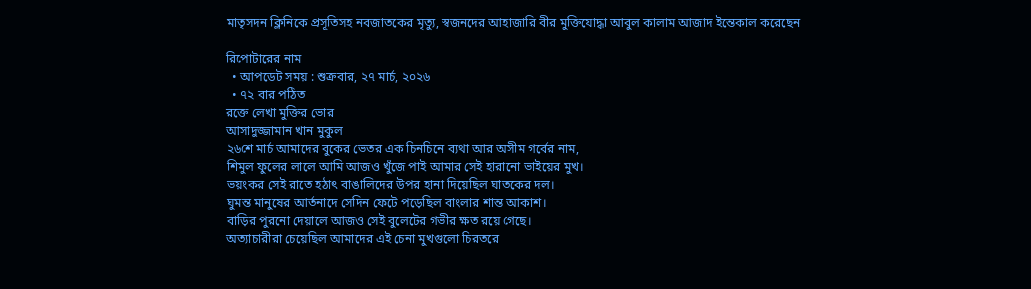মাতৃসদন ক্লিনিকে প্রসূতিসহ নবজাতকের মৃত্যু, স্বজনদের আহাজারি বীর মুক্তিযোদ্ধা আবুল কালাম আজাদ ইন্তেকাল করেছেন

রিপোটারের নাম
  • আপডেট সময় : শুক্রবার, ২৭ মার্চ, ২০২৬
  • ৭২ বার পঠিত
রক্তে লেখা মুক্তির ভোর
আসাদুজ্জামান খান মুকুল
২৬শে মার্চ আমাদের বুকের ভেতর এক চিনচিনে ব্যথা আর অসীম গর্বের নাম,
শিমুল ফুলের লালে আমি আজও খুঁজে পাই আমার সেই হারানো ভাইয়ের মুখ।
ভয়ংকর সেই রাতে হঠাৎ বাঙালিদের উপর হানা দিয়েছিল ঘাতকের দল।
ঘুমন্ত মানুষের আর্তনাদে সেদিন ফেটে পড়েছিল বাংলার শান্ত আকাশ।
বাড়ির পুরনো দেয়ালে আজও সেই বুলেটের গভীর ক্ষত রয়ে গেছে।
অত্যাচারীরা চেয়েছিল আমাদের এই চেনা মুখগুলো চিরতরে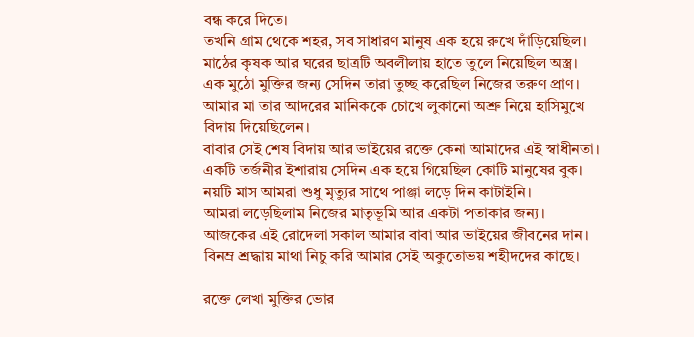বন্ধ করে দিতে।
তখনি গ্রাম থেকে শহর, সব সাধারণ মানুষ এক হয়ে রুখে দাঁড়িয়েছিল।
মাঠের কৃষক আর ঘরের ছাত্রটি অবলীলায় হাতে তুলে নিয়েছিল অস্ত্র।
এক মুঠো মুক্তির জন্য সেদিন তারা তুচ্ছ করেছিল নিজের তরুণ প্রাণ।
আমার মা তার আদরের মানিককে চোখে লুকানো অশ্রু নিয়ে হাসিমুখে বিদায় দিয়েছিলেন।
বাবার সেই শেষ বিদায় আর ভাইয়ের রক্তে কেনা আমাদের এই স্বাধীনতা।
একটি তর্জনীর ইশারায় সেদিন এক হয়ে গিয়েছিল কোটি মানুষের বুক।
নয়টি মাস আমরা শুধু মৃত্যুর সাথে পাঞ্জা লড়ে দিন কাটাইনি।
আমরা লড়েছিলাম নিজের মাতৃভূমি আর একটা পতাকার জন্য।
আজকের এই রোদেলা সকাল আমার বাবা আর ভাইয়ের জীবনের দান।
বিনম্র শ্রদ্ধায় মাথা নিচু করি আমার সেই অকুতোভয় শহীদদের কাছে।

রক্তে লেখা মুক্তির ভোর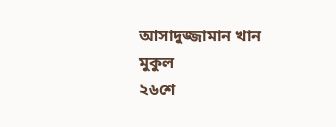আসাদুজ্জামান খান মুকুল
২৬শে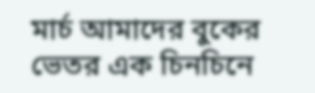মার্চ আমাদের বুকের ভেতর এক চিনচিনে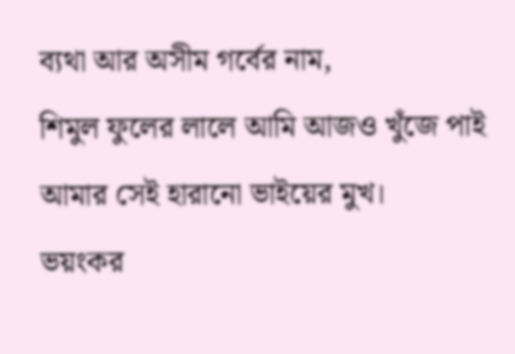ব্যথা আর অসীম গর্বের নাম,
শিমুল ফুলের লালে আমি আজও খুঁজে পাই আমার সেই হারানো ভাইয়ের মুখ।
ভয়ংকর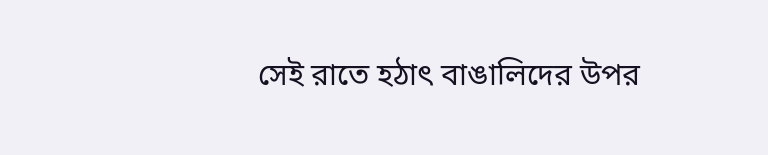সেই রাতে হঠাৎ বাঙালিদের উপর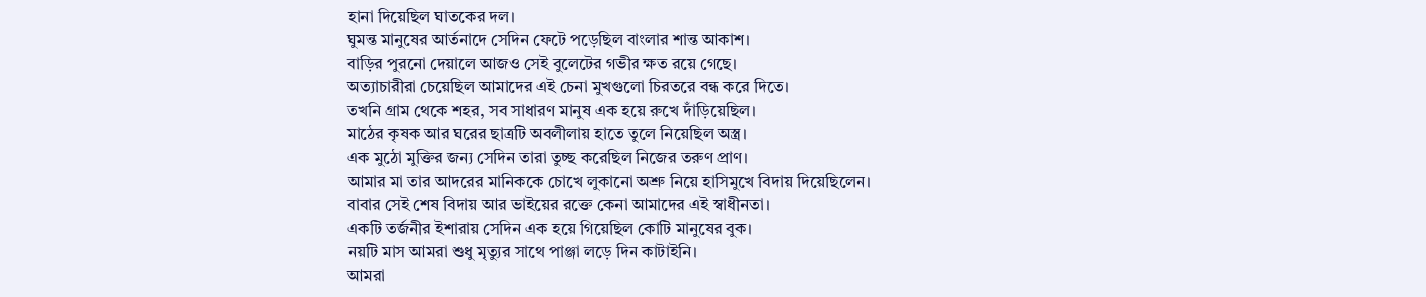হানা দিয়েছিল ঘাতকের দল।
ঘুমন্ত মানুষের আর্তনাদে সেদিন ফেটে পড়েছিল বাংলার শান্ত আকাশ।
বাড়ির পুরনো দেয়ালে আজও সেই বুলেটের গভীর ক্ষত রয়ে গেছে।
অত্যাচারীরা চেয়েছিল আমাদের এই চেনা মুখগুলো চিরতরে বন্ধ করে দিতে।
তখনি গ্রাম থেকে শহর, সব সাধারণ মানুষ এক হয়ে রুখে দাঁড়িয়েছিল।
মাঠের কৃষক আর ঘরের ছাত্রটি অবলীলায় হাতে তুলে নিয়েছিল অস্ত্র।
এক মুঠো মুক্তির জন্য সেদিন তারা তুচ্ছ করেছিল নিজের তরুণ প্রাণ।
আমার মা তার আদরের মানিককে চোখে লুকানো অশ্রু নিয়ে হাসিমুখে বিদায় দিয়েছিলেন।
বাবার সেই শেষ বিদায় আর ভাইয়ের রক্তে কেনা আমাদের এই স্বাধীনতা।
একটি তর্জনীর ইশারায় সেদিন এক হয়ে গিয়েছিল কোটি মানুষের বুক।
নয়টি মাস আমরা শুধু মৃত্যুর সাথে পাঞ্জা লড়ে দিন কাটাইনি।
আমরা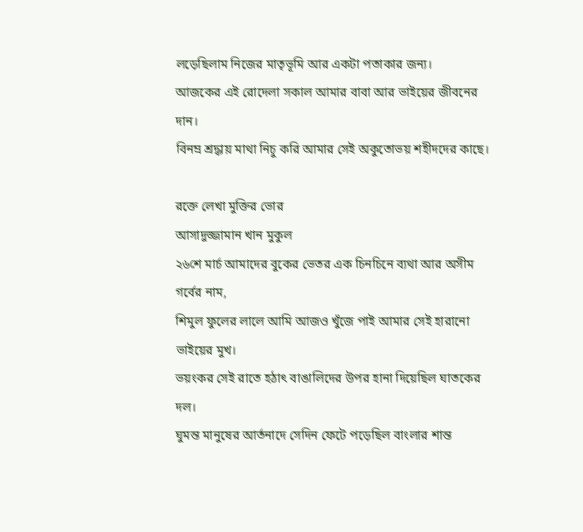লড়েছিলাম নিজের মাতৃভূমি আর একটা পতাকার জন্য।
আজকের এই রোদেলা সকাল আমার বাবা আর ভাইয়ের জীবনের দান।
বিনম্র শ্রদ্ধায় মাথা নিচু করি আমার সেই অকুতোভয় শহীদদের কাছে।

রক্তে লেখা মুক্তির ভোর
আসাদুজ্জামান খান মুকুল
২৬শে মার্চ আমাদের বুকের ভেতর এক চিনচিনে ব্যথা আর অসীম গর্বের নাম,
শিমুল ফুলের লালে আমি আজও খুঁজে পাই আমার সেই হারানো ভাইয়ের মুখ।
ভয়ংকর সেই রাতে হঠাৎ বাঙালিদের উপর হানা দিয়েছিল ঘাতকের দল।
ঘুমন্ত মানুষের আর্তনাদে সেদিন ফেটে পড়েছিল বাংলার শান্ত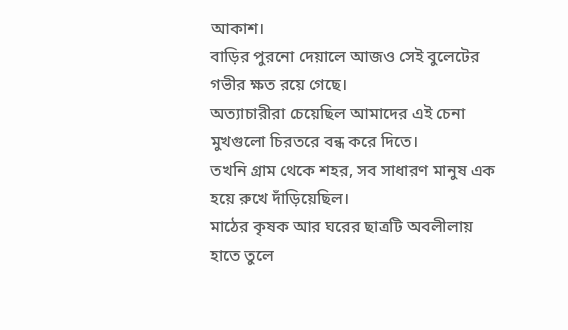আকাশ।
বাড়ির পুরনো দেয়ালে আজও সেই বুলেটের গভীর ক্ষত রয়ে গেছে।
অত্যাচারীরা চেয়েছিল আমাদের এই চেনা মুখগুলো চিরতরে বন্ধ করে দিতে।
তখনি গ্রাম থেকে শহর, সব সাধারণ মানুষ এক হয়ে রুখে দাঁড়িয়েছিল।
মাঠের কৃষক আর ঘরের ছাত্রটি অবলীলায় হাতে তুলে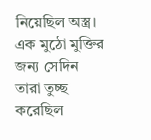নিয়েছিল অস্ত্র।
এক মুঠো মুক্তির জন্য সেদিন তারা তুচ্ছ করেছিল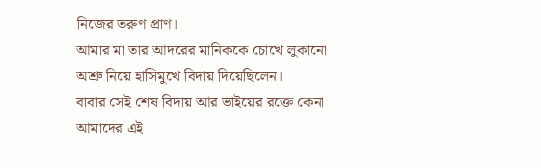নিজের তরুণ প্রাণ।
আমার মা তার আদরের মানিককে চোখে লুকানো অশ্রু নিয়ে হাসিমুখে বিদায় দিয়েছিলেন।
বাবার সেই শেষ বিদায় আর ভাইয়ের রক্তে কেনা আমাদের এই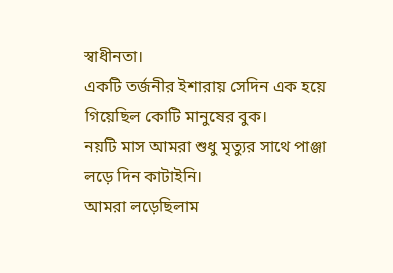স্বাধীনতা।
একটি তর্জনীর ইশারায় সেদিন এক হয়ে গিয়েছিল কোটি মানুষের বুক।
নয়টি মাস আমরা শুধু মৃত্যুর সাথে পাঞ্জা লড়ে দিন কাটাইনি।
আমরা লড়েছিলাম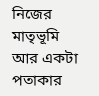নিজের মাতৃভূমি আর একটা পতাকার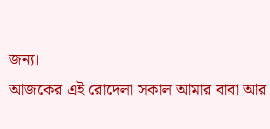জন্য।
আজকের এই রোদেলা সকাল আমার বাবা আর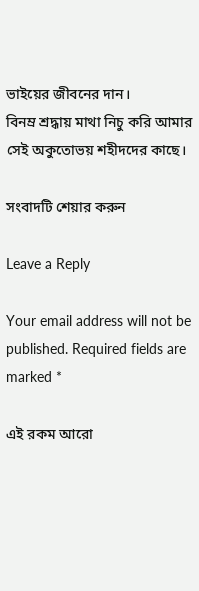ভাইয়ের জীবনের দান।
বিনম্র শ্রদ্ধায় মাথা নিচু করি আমার সেই অকুতোভয় শহীদদের কাছে।

সংবাদটি শেয়ার করুন

Leave a Reply

Your email address will not be published. Required fields are marked *

এই রকম আরো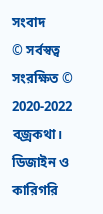সংবাদ
© সর্বস্বত্ব সংরক্ষিত © 2020-2022 বজ্রকথা।
ডিজাইন ও কারিগরি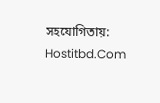সহযোগিতায়: Hostitbd.Com